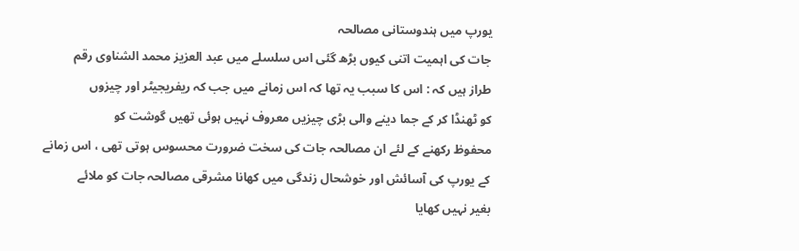یورپ میں ہندوستانی مصالحہ
جات کی اہمیت اتنی کیوں بڑھ گئی اس سلسلے میں عبد العزیز محمد الشناوی رقم
طراز ہیں کہ : اس کا سبب یہ تھا کہ اس زمانے میں جب کہ ریفریجیٹر اور چیزوں
کو ٹھنڈا کر کے جما دینے والی بڑی چیزیں معروف نہیں ہوئی تھیں گوشت کو
محفوظ رکھنے کے لئے ان مصالحہ جات کی سخت ضرورت محسوس ہوتی تھی ، اس زمانے
کے یورپ کی آسائش اور خوشحال زندگی میں کھانا مشرقی مصالحہ جات کو ملائے
بغیر نہیں کھایا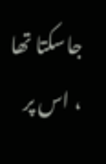جاسکتا تھا ، اس پر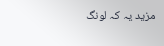مزید یہ کہ لونگ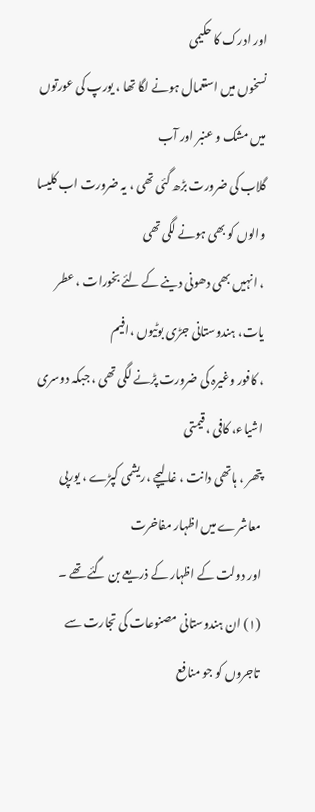اور ادرک کا حکیمی
نسخوں میں استعمال ہونے لگا تھا ، یورپ کی عورتوں میں مشک و عنبر اور آب
گلاب کی ضرورت بڑھ گئی تھی ، یہ ضرورت اب کلیسا والوں کو بھی ہونے لگی تھی
، انہیں بھی دھونی دینے کے لئے بخورات ، عطر یات، ہندوستانی جڑی بوٹیوں ،افیم
، کافور وغیرہ کی ضرورت پڑنے لگی تھی ، جبکہ دوسری اشیاء، کافی ، قیمتی
پتھر ، ہاتھی دانت ، غالیچے ،ریشمی کپڑے ، یورپی معاشرے میں اظہار مفاخرت
اور دولت کے اظہار کے ذریعے بن گئے تھے ۔
(۱) ان ہندوستانی مصنوعات کی تجارت سے تاجروں کو جو منافع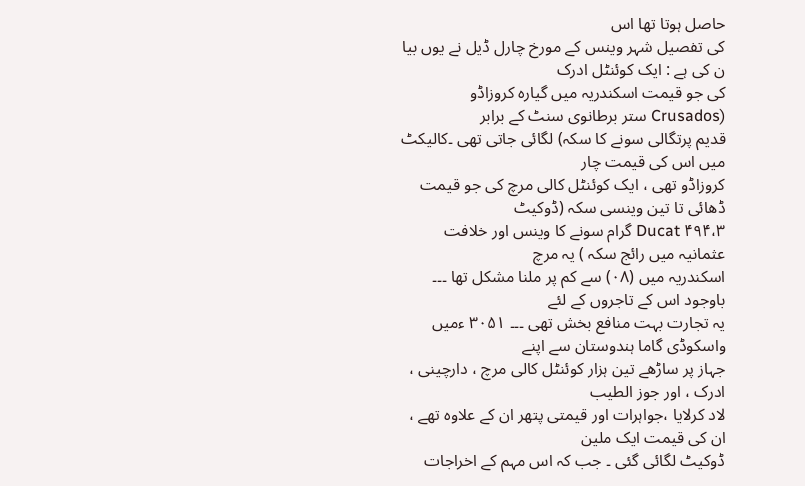حاصل ہوتا تھا اس
کی تفصیل شہر وینس کے مورخ چارل ڈیل نے یوں بیا ن کی ہے : ایک کوئنٹل ادرک
کی جو قیمت اسکندریہ میں گیارہ کروزاڈو (Crusados ستر برطانوی سنٹ کے برابر
قدیم پرتگالی سونے کا سکہ) لگائی جاتی تھی ۔کالیکٹ میں اس کی قیمت چار
کروزاڈو تھی ، ایک کوئنٹل کالی مرچ کی جو قیمت ڈھائی تا تین وینسی سکہ (ڈوکیٹ
Ducat ۴۹۴،۳ گرام سونے کا وینس اور خلافت عثمانیہ میں رائج سکہ ) یہ مرچ
اسکندریہ میں (۰۸) سے کم پر ملنا مشکل تھا ۔۔۔ باوجود اس کے تاجروں کے لئے
یہ تجارت بہت منافع بخش تھی ۔۔۔ ۳۰۵۱ ءمیں واسکوڈی گاما ہندوستان سے اپنے
جہاز پر ساڑھے تین ہزار کوئنٹل کالی مرچ ، دارچینی ، ادرک ، اور جوز الطیب
لاد کرلایا ،جواہرات اور قیمتی پتھر ان کے علاوہ تھے ، ان کی قیمت ایک ملین
ڈوکیٹ لگائی گئی ۔ جب کہ اس مہم کے اخراجات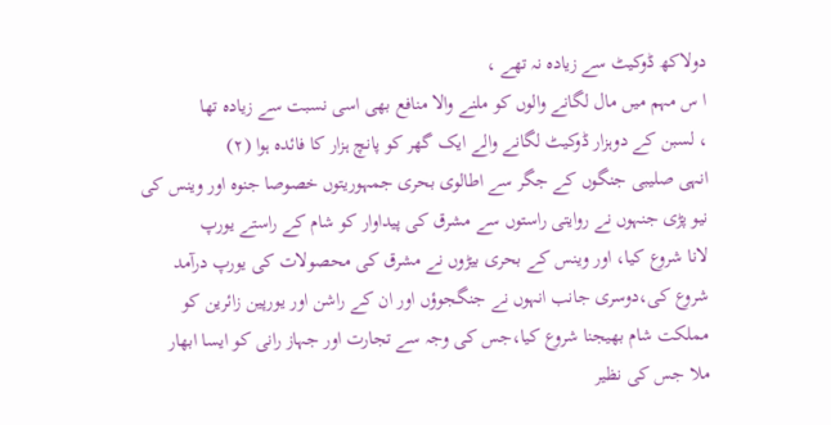دولاکھ ڈوکیٹ سے زیادہ نہ تھے ،
ا س مہم میں مال لگانے والوں کو ملنے والا منافع بھی اسی نسبت سے زیادہ تھا
، لسبن کے دوہزار ڈوکیٹ لگانے والے ایک گھر کو پانچ ہزار کا فائدہ ہوا (۲)
انہی صلیبی جنگوں کے جگر سے اطالوی بحری جمہوریتوں خصوصا جنوہ اور وینس کی
نیو پڑی جنہوں نے روایتی راستوں سے مشرق کی پیداوار کو شام کے راستے یورپ
لانا شروع کیا، اور وینس کے بحری بیڑوں نے مشرق کی محصولات کی یورپ درآمد
شروع کی،دوسری جانب انہوں نے جنگجوؤں اور ان کے راشن اور یورپین زائرین کو
مملکت شام بھیجنا شروع کیا،جس کی وجہ سے تجارت اور جہاز رانی کو ایسا ابھار
ملا جس کی نظیر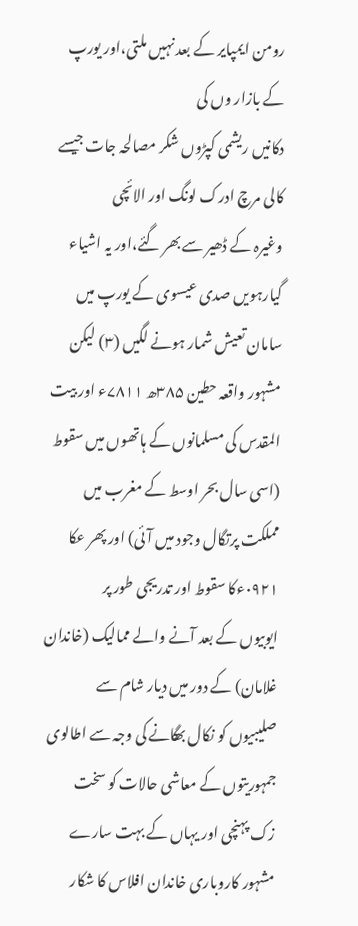رومن ایمپایر کے بعد نہیں ملتی،اور یورپ کے بازار وں کی
دکانیں ریشمی کپڑوں شکر مصالحہ جات جیسے کالی مرچ ادرک لونگ اور الائچی
وغیرہ کے ڈھیر سے بھر گئے،اور یہ اشیاء گیارہویں صدی عیسوی کے یورپ میں
سامان تعیش شمار ہونے لگیں (۳) لیکن مشہور واقعہ حطین ۳۸۵ھ ۷۸۱۱ء اور بیت
المقدس کی مسلمانوں کے ہاتھوں میں سقوط (اسی سال بحر اوسط کے مغرب میں
مملکت پرتگال وجود میں آئی) اور پھر عکا ۰۹۲۱ءکا سقوط اور تدریجی طور پر
ایوبیوں کے بعد آنے والے ممالیک (خاندان غلامان) کے دور میں دیار شام سے
صلیبیوں کو نکال بھگانے کی وجہ سے اطالوی جمہوریتوں کے معاشی حالات کو سخت
زک پہنچی اور یہاں کے بہت سارے مشہور کاروباری خاندان افلاس کا شکار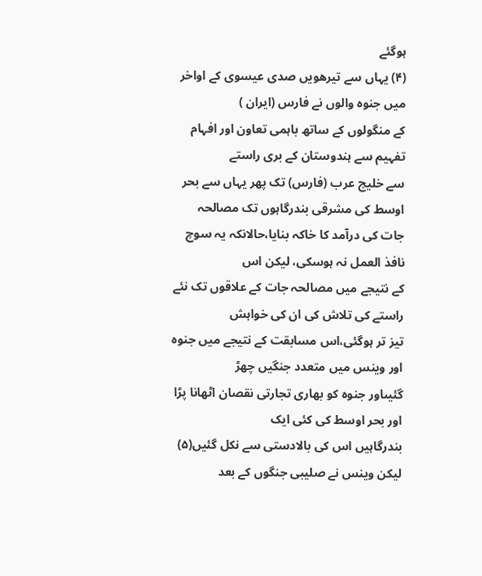ہوگئے
(۴) یہاں سے تیرھویں صدی عیسوی کے اواخر میں جنوہ والوں نے فارس (ایران )
کے منگولوں کے ساتھ باہمی تعاون اور افہام تفہیم سے ہندوستان کے بری راستے
سے خلیج عرب (فارس) تک پھر یہاں سے بحر اوسط کی مشرقی بندرگاہوں تک مصالحہ
جات کی درآمد کا خاکہ بنایا،حالانکہ یہ سوچ نافذ العمل نہ ہوسکی، لیکن اس
کے نتیجے میں مصالحہ جات کے علاقوں تک نئے راستے کی تلاش کی ان کی خواہش
تیز تر ہوگئی،اس مسابقت کے نتیجے میں جنوہ اور وینس میں متعدد جنگیں چھڑ
گئیںاور جنوہ کو بھاری تجارتی نقصان اٹھانا پڑا اور بحر اوسط کی کئی ایک
بندرگاہیں اس کی بالادستی سے نکل گئیں(۵) لیکن وینس نے صلیبی جنگوں کے بعد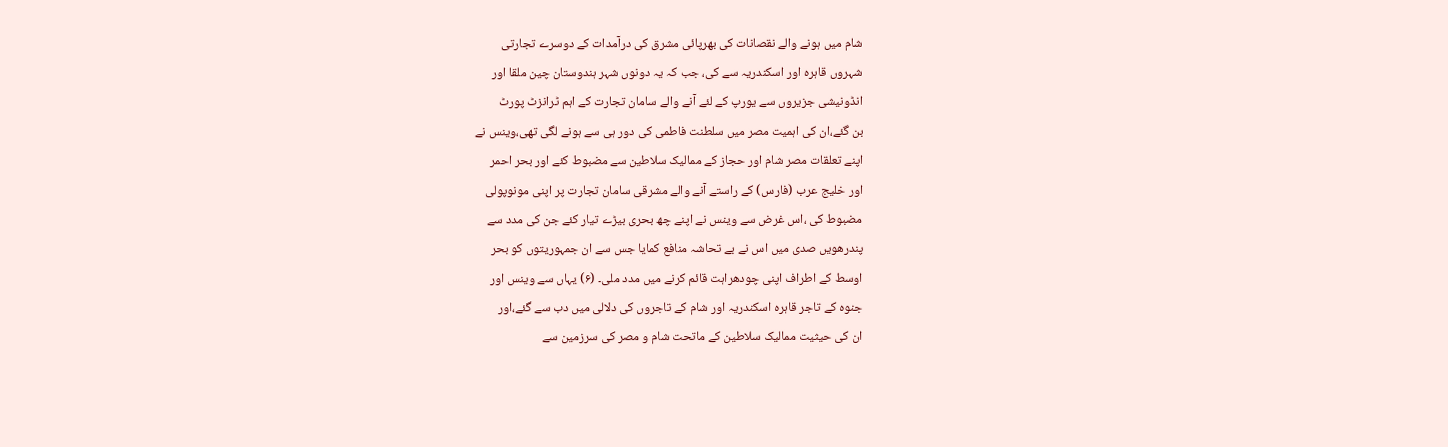شام میں ہونے والے نقصانات کی بھرپائی مشرق کی درآمدات کے دوسرے تجارتی
شہروں قاہرہ اور اسکندریہ سے کی، جب کہ یہ دونوں شہر ہندوستان چین ملقا اور
انڈونیشی جزیروں سے یورپ کے لئے آنے والے سامان تجارت کے اہم ٹرانزٹ پورٹ
بن گئے،ان کی اہمیت مصر میں سلطنت فاطمی کی دور ہی سے ہونے لگی تھی،وینس نے
اپنے تعلقات مصر شام اور حجاز کے ممالیک سلاطین سے مضبوط کئے اور بحر احمر
اور خلیج عرب (فارس) کے راستے آنے والے مشرقی سامان تجارت پر اپنی مونوپولی
مضبوط کی ،اس غرض سے وینس نے اپنے چھ بحری بیڑے تیار کئے جن کی مدد سے
پندرھویں صدی میں اس نے بے تحاشہ منافع کمایا جس سے ان جمہوریتوں کو بحر
اوسط کے اطراف اپنی چودھراہت قائم کرنے میں مدد ملی۔ (۶) یہاں سے وینس اور
جنوہ کے تاجر قاہرہ اسکندریہ اور شام کے تاجروں کی دلالی میں دب سے گئے،اور
ان کی حیثیت ممالیک سلاطین کے ماتحت شام و مصر کی سرزمین سے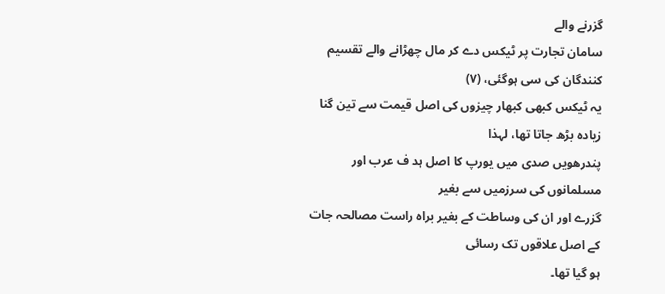گزرنے والے
سامان تجارت پر ٹیکس دے کر مال چھڑانے والے تقسیم کنندگان کی سی ہوگئی، (۷)
یہ ٹیکس کبھی کبھار چیزوں کی اصل قیمت سے تین گنا زیادہ بڑھ جاتا تھا، لہذا
پندرھویں صدی میں یورپ کا اصل ہد ف عرب اور مسلمانوں کی سرزمیں سے بغیر
گزرے اور ان کی وساطت کے بغیر براہ راست مصالحہ جات کے اصل علاقوں تک رسائی
ہو گیا تھا۔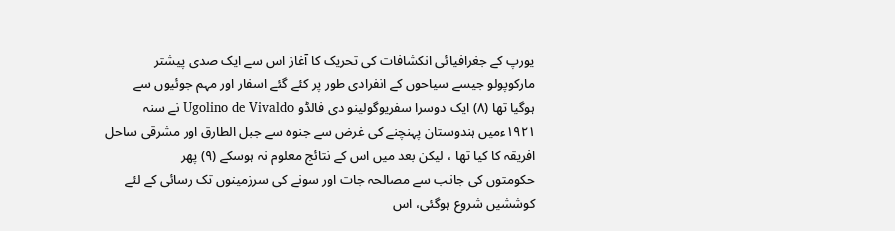یورپ کے جغرافیائی انکشافات کی تحریک کا آغاز اس سے ایک صدی پیشتر
مارکوپولو جیسے سیاحوں کے انفرادی طور پر کئے گئے اسفار اور مہم جوئیوں سے
ہوگیا تھا (۸) ایک دوسرا سفریوگولینو دی فالڈو Ugolino de Vivaldo نے سنہ
۱۹۲۱ءمیں ہندوستان پہنچنے کی غرض سے جنوہ سے جبل الطارق اور مشرقی ساحل
افریقہ کا کیا تھا ، لیکن بعد میں اس کے نتائج معلوم نہ ہوسکے (۹) پھر
حکومتوں کی جانب سے مصالحہ جات اور سونے کی سرزمینوں تک رسائی کے لئے
کوششیں شروع ہوگئی، اس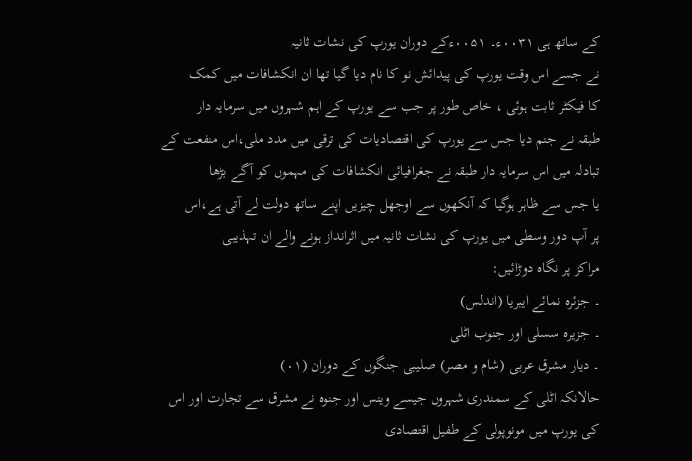کے ساتھ ہی ۰۰۳۱ء۔ ۰۰۵۱ءکے دوران یورپ کی نشات ثانیہ
نے جسے اس وقت یورپ کی پیدائش نو کا نام دیا گیا تھا ان انکشافات میں کمک
کا فیکٹر ثابت ہوئی ، خاص طور پر جب سے یورپ کے اہم شہروں میں سرمایہ دار
طبقہ نے جنم دیا جس سے یورپ کی اقتصادیات کی ترقی میں مدد ملی،اس منفعت کے
تبادلہ میں اس سرمایہ دار طبقہ نے جغرافیائی انکشافات کی مہموں کو آگے بڑھا
یا جس سے ظاہر ہوگیا کہ آنکھوں سے اوجھل چیزیں اپنے ساتھ دولت لے آتی ہے،اس
پر آپ دور وسطی میں یورپ کی نشات ثانیہ میں اثرانداز ہونے والے ان تہذیبی
مراکز پر نگاہ دوڑائیں:
۔ جزئرہ نمائے ایبریا (اندلس)
۔ جزیرہ سسلی اور جنوب اٹلی
۔ دیار مشرق عربی (شام و مصر) صلیبی جنگوں کے دوران (۰۱)
حالانکہ اٹلی کے سمندری شہروں جیسے وینس اور جنوہ نے مشرق سے تجارت اور اس
کی یورپ میں مونوپولی کے طفیل اقتصادی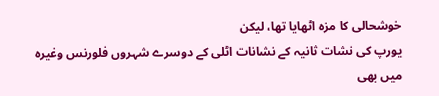خوشحالی کا مزہ اٹھایا تھا، لیکن
یورپ کی نشات ثانیہ کے نشانات اٹلی کے دوسرے شہروں فلورنس وغیرہ میں بھی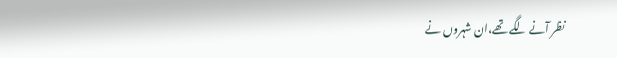نظر آنے لگے تھے،ان شہروں نے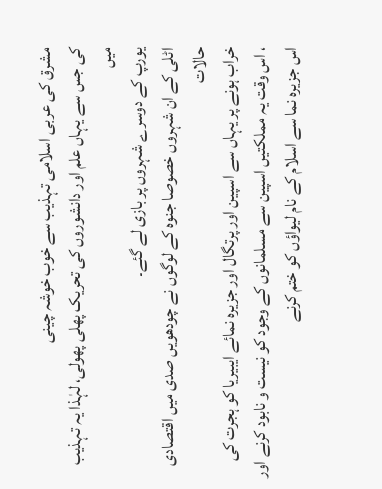مشرق کی عربی اسلامی تہذیب سے خوب خوشہ چینی
کی جس سے یہاں علم اور دانشوروں کی تحریک پھلی پھولی، لہٰذا یہ تہذیب میں
یورپ کے دوسرے شہروں پر بازی لے گئے۔
اٹلی کے ان شہروں خصوصا جنوہ کے لوگوں نے چودھویں صدی میں اقتصادی حالات
خراب ہونے پر یہاں سے اسپین اور پرتگال اور جزیرہ نمائے ایبیریا کو ہجرت کی
، اس وقت یہ مملکتیں اسپین سے مسلمانوں کے وجود کو نیست و نابود کرنے اور
اس جزیرہ نما سے اسلام کے نام لیواؤں کو ختم کرنے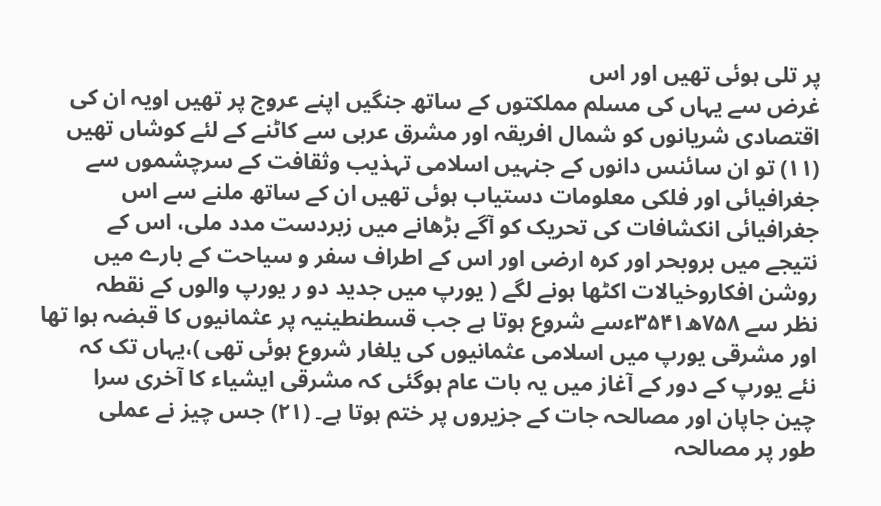پر تلی ہوئی تھیں اور اس
غرض سے یہاں کی مسلم مملکتوں کے ساتھ جنگیں اپنے عروج پر تھیں اویہ ان کی
اقتصادی شریانوں کو شمال افریقہ اور مشرق عربی سے کاٹنے کے لئے کوشاں تھیں
(۱۱) تو ان سائنس دانوں کے جنہیں اسلامی تہذیب وثقافت کے سرچشموں سے
جغرافیائی اور فلکی معلومات دستیاب ہوئی تھیں ان کے ساتھ ملنے سے اس
جغرافیائی انکشافات کی تحریک کو آگے بڑھانے میں زبردست مدد ملی، اس کے
نتیجے میں بروبحر اور کرہ ارضی اور اس کے اطراف سفر و سیاحت کے بارے میں
روشن افکاروخیالات اکٹھا ہونے لگے ( یورپ میں جدید دو ر یورپ والوں کے نقطہ
نظر سے ۷۵۸ھ۳۵۴۱ءسے شروع ہوتا ہے جب قسطنطینیہ پر عثمانیوں کا قبضہ ہوا تھا
اور مشرقی یورپ میں اسلامی عثمانیوں کی یلغار شروع ہوئی تھی )،یہاں تک کہ
نئے یورپ کے دور کے آغاز میں یہ بات عام ہوگئی کہ مشرقی ایشیاء کا آخری سرا
چین جاپان اور مصالحہ جات کے جزیروں پر ختم ہوتا ہے۔ (۲۱) جس چیز نے عملی
طور پر مصالحہ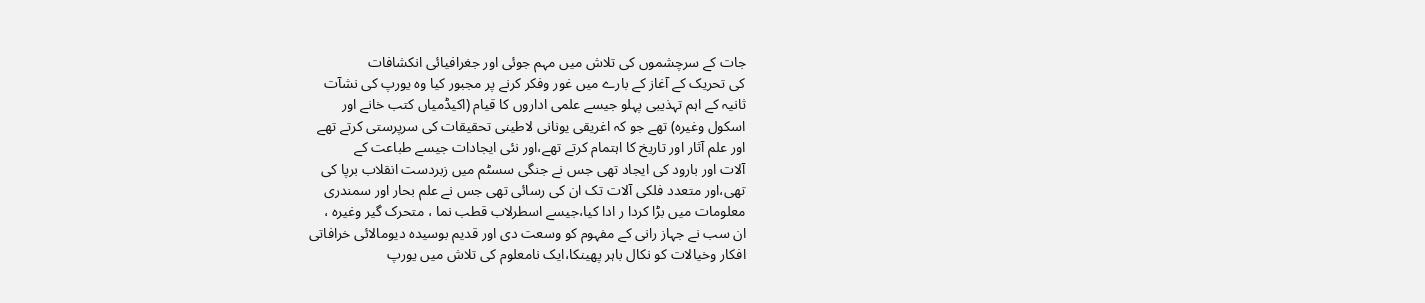جات کے سرچشموں کی تلاش میں مہم جوئی اور جغرافیائی انکشافات
کی تحریک کے آغاز کے بارے میں غور وفکر کرنے پر مجبور کیا وہ یورپ کی نشآت
ثانیہ کے اہم تہذیبی پہلو جیسے علمی اداروں کا قیام (اکیڈمیاں کتب خانے اور
اسکول وغیرہ) تھے جو کہ اغریقی یونانی لاطینی تحقیقات کی سرپرستی کرتے تھے
اور علم آثار اور تاریخ کا اہتمام کرتے تھے،اور نئی ایجادات جیسے طباعت کے
آلات اور بارود کی ایجاد تھی جس نے جنگی سسٹم میں زبردست انقلاب برپا کی
تھی،اور متعدد فلکی آلات تک ان کی رسائی تھی جس نے علم بحار اور سمندری
معلومات میں بڑا کردا ر ادا کیا،جیسے اسطرلاب قطب نما ، متحرک گیر وغیرہ ،
ان سب نے جہاز رانی کے مفہوم کو وسعت دی اور قدیم بوسیدہ دیومالائی خرافاتی
افکار وخیالات کو نکال باہر پھینکا،ایک نامعلوم کی تلاش میں یورپ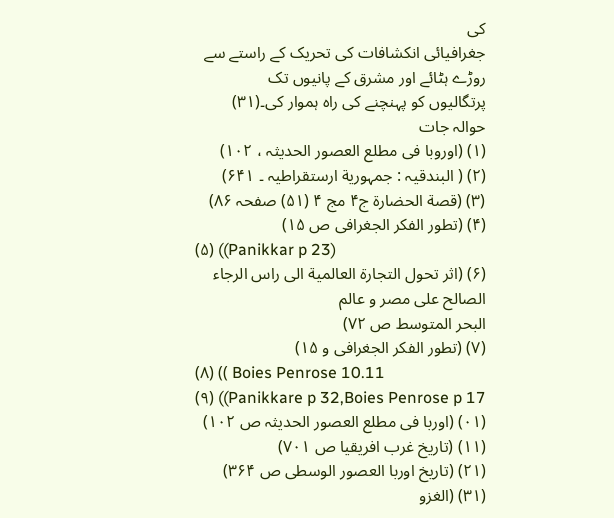کی
جغرافیائی انکشافات کی تحریک کے راستے سے روڑے ہٹائے اور مشرق کے پانیوں تک
پرتگالیوں کو پہنچنے کی راہ ہموار کی۔(۳۱)
حوالہ جات
(۱) (اوروبا فی مطلع العصور الحدیثہ ، ۱۰۲)
(۲) ( البندقیہ : جمہوریة ارستقراطیہ ۔ ۶۴۱)
(۳) (قصة الحضارة ج۴ مج ۴ (۵۱) صفحہ ۸۶)
(۴) (تطور الفکر الجغرافی ص ۱۵)
(۵) ((Panikkar p 23)
(۶) (اثر تحول التجارة العالمیة الی راس الرجاء الصالح علی مصر و عالم
البحر المتوسط ص ۷۲)
(۷) (تطور الفکر الجغرافی و ۱۵)
(۸) (( Boies Penrose 10.11
(۹) ((Panikkare p 32,Boies Penrose p 17
(۰۱) (اوربا فی مطلع العصور الحدیثہ ص ۱۰۲)
(۱۱) (تاریخ غرب افریقیا ص ۷۰۱)
(۲۱) (تاریخ اوربا العصور الوسطی ص ۳۶۴)
(۳۱) (الغزو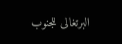البرتغالی للجنوب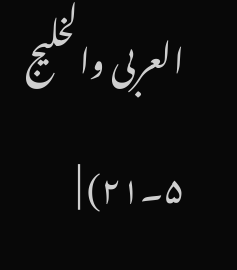العربی والخلیج ۵۔۲۱) |